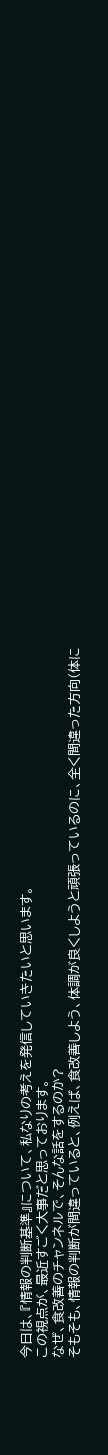今日は、『情報の判断基準』について、私なりの考えを発信していきたいと思います。
この視点が、最近すごく大事だと思っております。
なぜ、食改善のチャンネルで、そんな話をするのか?
そもそも、情報の判断が間違っていると、例えば、食改善しよう、体調が良くしようと頑張っているのに、全く間違った方向(体に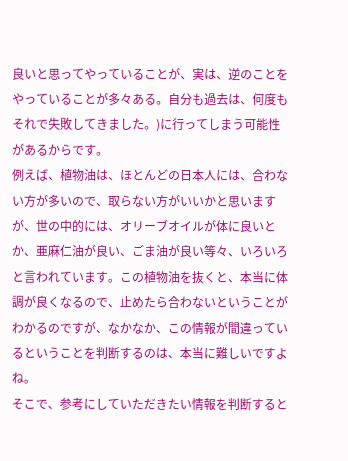良いと思ってやっていることが、実は、逆のことをやっていることが多々ある。自分も過去は、何度もそれで失敗してきました。)に行ってしまう可能性があるからです。
例えば、植物油は、ほとんどの日本人には、合わない方が多いので、取らない方がいいかと思いますが、世の中的には、オリーブオイルが体に良いとか、亜麻仁油が良い、ごま油が良い等々、いろいろと言われています。この植物油を抜くと、本当に体調が良くなるので、止めたら合わないということがわかるのですが、なかなか、この情報が間違っているということを判断するのは、本当に難しいですよね。
そこで、参考にしていただきたい情報を判断すると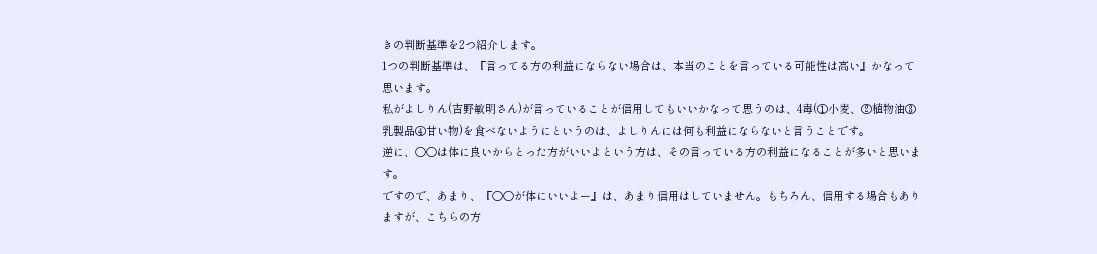きの判断基準を2つ紹介します。
1つの判断基準は、『言ってる方の利益にならない場合は、本当のことを言っている可能性は高い』かなって思います。
私がよしりん(吉野敏明さん)が言っていることが信用してもいいかなって思うのは、4毒(①小麦、②植物油③乳製品④甘い物)を食べないようにというのは、よしりんには何も利益にならないと言うことです。
逆に、〇〇は体に良いからとった方がいいよという方は、その言っている方の利益になることが多いと思います。
ですので、あまり、『〇〇が体にいいよー』は、あまり信用はしていません。もちろん、信用する場合もありますが、こちらの方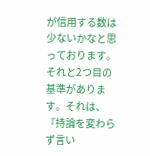が信用する数は少ないかなと思っております。
それと2つ目の基準があります。それは、『持論を変わらず言い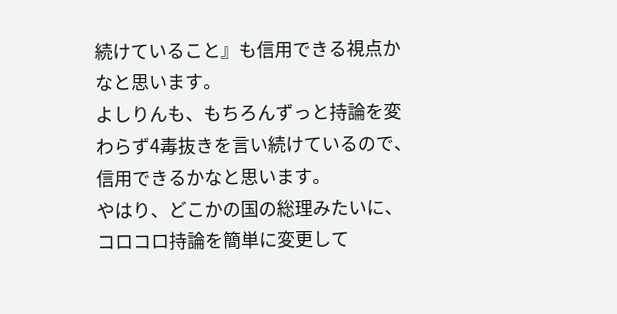続けていること』も信用できる視点かなと思います。
よしりんも、もちろんずっと持論を変わらず4毒抜きを言い続けているので、信用できるかなと思います。
やはり、どこかの国の総理みたいに、コロコロ持論を簡単に変更して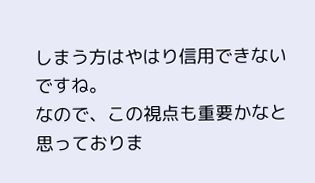しまう方はやはり信用できないですね。
なので、この視点も重要かなと思っておりま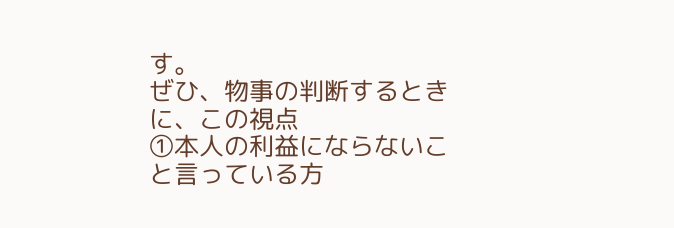す。
ぜひ、物事の判断するときに、この視点
①本人の利益にならないこと言っている方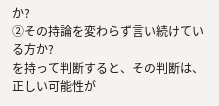か?
②その持論を変わらず言い続けている方か?
を持って判断すると、その判断は、正しい可能性が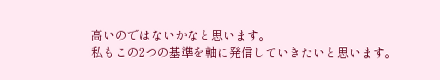高いのではないかなと思います。
私もこの2つの基準を軸に発信していきたいと思います。